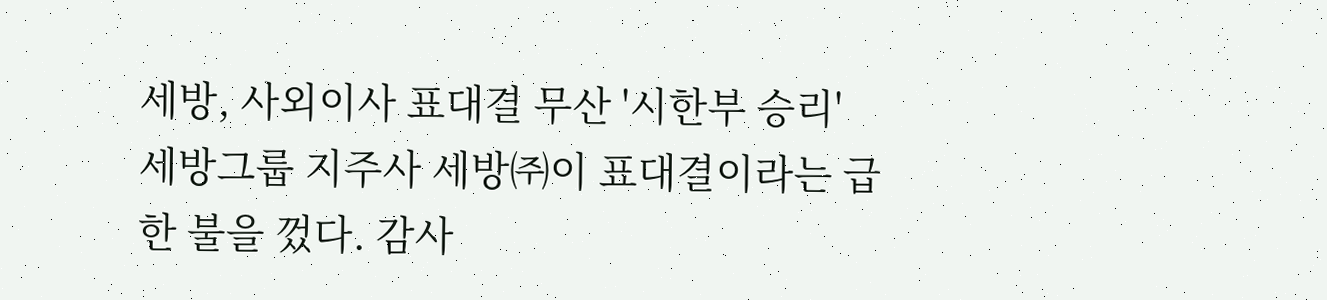세방, 사외이사 표대결 무산 '시한부 승리'
세방그룹 지주사 세방㈜이 표대결이라는 급한 불을 껐다. 감사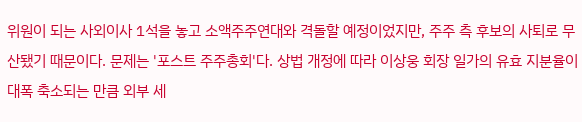위원이 되는 사외이사 1석을 놓고 소액주주연대와 격돌할 예정이었지만, 주주 측 후보의 사퇴로 무산됐기 때문이다. 문제는 '포스트 주주총회'다. 상법 개정에 따라 이상웅 회장 일가의 유효 지분율이 대폭 축소되는 만큼 외부 세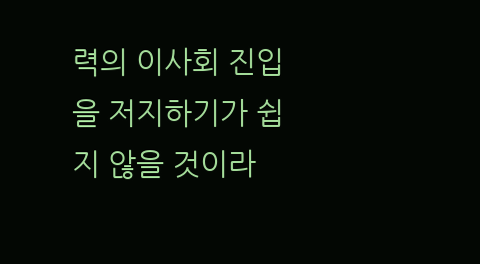력의 이사회 진입을 저지하기가 쉽지 않을 것이라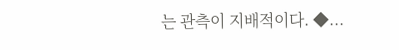는 관측이 지배적이다. ◆...